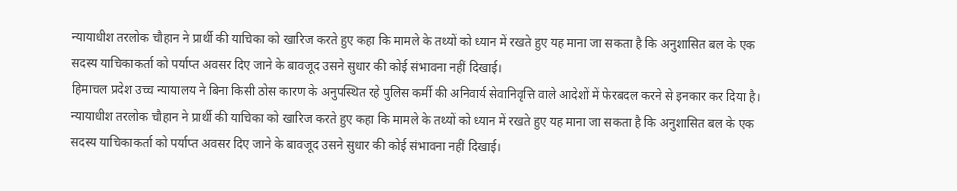न्यायाधीश तरलोक चौहान ने प्रार्थी की याचिका को खारिज करते हुए कहा कि मामले के तथ्यों को ध्यान में रखते हुए यह माना जा सकता है कि अनुशासित बल के एक सदस्य याचिकाकर्ता को पर्याप्त अवसर दिए जाने के बावजूद उसने सुधार की कोई संभावना नहीं दिखाई।
हिमाचल प्रदेश उच्च न्यायालय ने बिना किसी ठोस कारण के अनुपस्थित रहे पुलिस कर्मी की अनिवार्य सेवानिवृत्ति वाले आदेशों में फेरबदल करने से इनकार कर दिया है। न्यायाधीश तरलोक चौहान ने प्रार्थी की याचिका को खारिज करते हुए कहा कि मामले के तथ्यों को ध्यान में रखते हुए यह माना जा सकता है कि अनुशासित बल के एक सदस्य याचिकाकर्ता को पर्याप्त अवसर दिए जाने के बावजूद उसने सुधार की कोई संभावना नहीं दिखाई।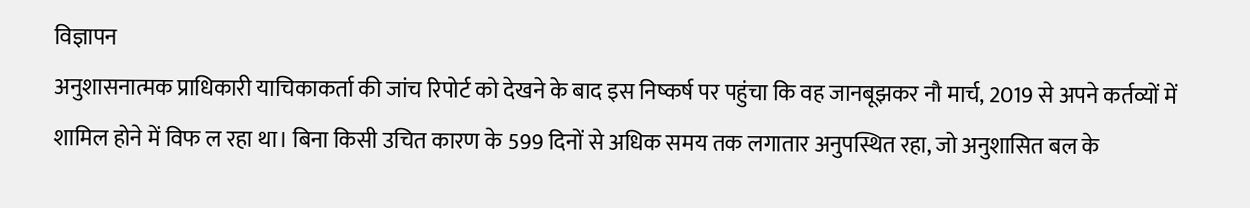विज्ञापन
अनुशासनात्मक प्राधिकारी याचिकाकर्ता की जांच रिपोर्ट को देखने के बाद इस निष्कर्ष पर पहुंचा कि वह जानबूझकर नौ मार्च, 2019 से अपने कर्तव्यों में शामिल होने में विफ ल रहा था। बिना किसी उचित कारण के 599 दिनों से अधिक समय तक लगातार अनुपस्थित रहा, जो अनुशासित बल के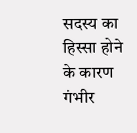सदस्य का हिस्सा होने के कारण गंभीर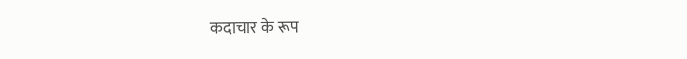कदाचार के रूप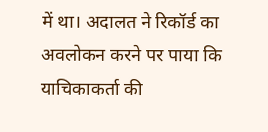में था। अदालत ने रिकॉर्ड का अवलोकन करने पर पाया कि याचिकाकर्ता की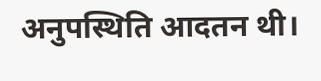अनुपस्थिति आदतन थी।